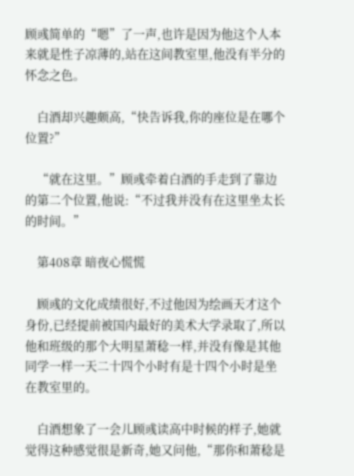顾彧简单的“嗯”了一声,也许是因为他这个人本来就是性子凉薄的,站在这间教室里,他没有半分的怀念之色。

    白酒却兴趣颇高,“快告诉我,你的座位是在哪个位置?”

    “就在这里。”顾彧牵着白酒的手走到了靠边的第二个位置,他说:“不过我并没有在这里坐太长的时间。”

    第408章 暗夜心慌慌

    顾彧的文化成绩很好,不过他因为绘画天才这个身份,已经提前被国内最好的美术大学录取了,所以他和班级的那个大明星萧稔一样,并没有像是其他同学一样一天二十四个小时有是十四个小时是坐在教室里的。

    白酒想象了一会儿顾彧读高中时候的样子,她就觉得这种感觉很是新奇,她又问他,“那你和萧稔是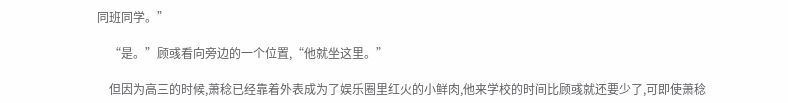同班同学。”

    “是。”顾彧看向旁边的一个位置,“他就坐这里。”

    但因为高三的时候,萧稔已经靠着外表成为了娱乐圈里红火的小鲜肉,他来学校的时间比顾彧就还要少了,可即使萧稔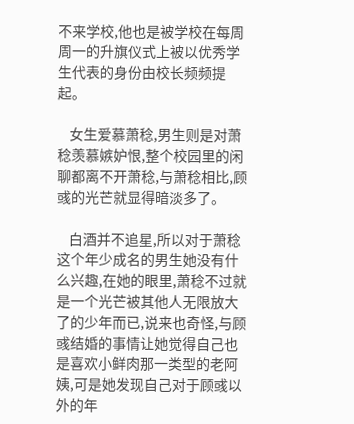不来学校,他也是被学校在每周周一的升旗仪式上被以优秀学生代表的身份由校长频频提起。

    女生爱慕萧稔,男生则是对萧稔羡慕嫉妒恨,整个校园里的闲聊都离不开萧稔,与萧稔相比,顾彧的光芒就显得暗淡多了。

    白酒并不追星,所以对于萧稔这个年少成名的男生她没有什么兴趣,在她的眼里,萧稔不过就是一个光芒被其他人无限放大了的少年而已,说来也奇怪,与顾彧结婚的事情让她觉得自己也是喜欢小鲜肉那一类型的老阿姨,可是她发现自己对于顾彧以外的年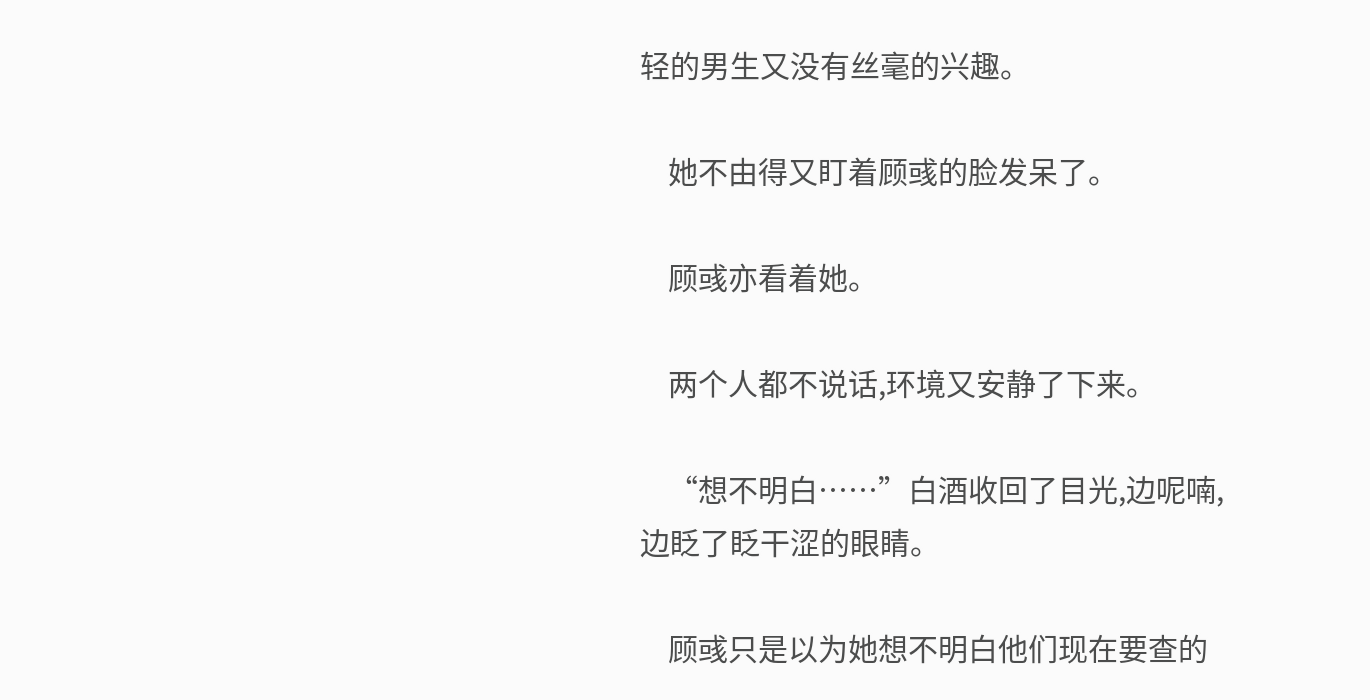轻的男生又没有丝毫的兴趣。

    她不由得又盯着顾彧的脸发呆了。

    顾彧亦看着她。

    两个人都不说话,环境又安静了下来。

    “想不明白……”白酒收回了目光,边呢喃,边眨了眨干涩的眼睛。

    顾彧只是以为她想不明白他们现在要查的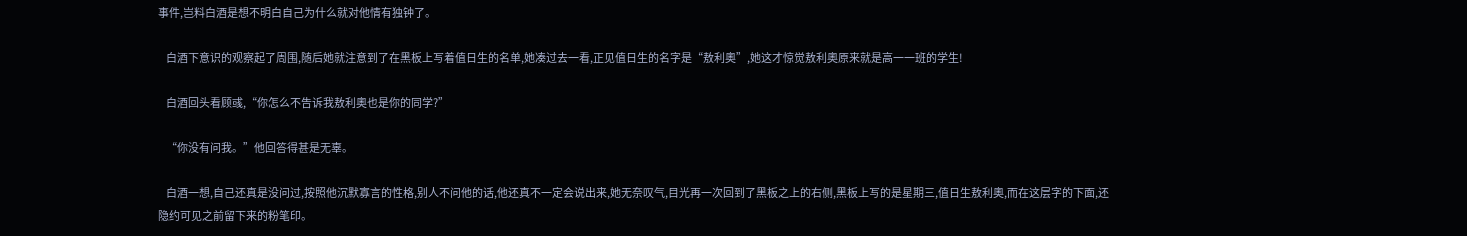事件,岂料白酒是想不明白自己为什么就对他情有独钟了。

    白酒下意识的观察起了周围,随后她就注意到了在黑板上写着值日生的名单,她凑过去一看,正见值日生的名字是“敖利奧”,她这才惊觉敖利奧原来就是高一一班的学生!

    白酒回头看顾彧,“你怎么不告诉我敖利奧也是你的同学?”

    “你没有问我。”他回答得甚是无辜。

    白酒一想,自己还真是没问过,按照他沉默寡言的性格,别人不问他的话,他还真不一定会说出来,她无奈叹气,目光再一次回到了黑板之上的右侧,黑板上写的是星期三,值日生敖利奧,而在这层字的下面,还隐约可见之前留下来的粉笔印。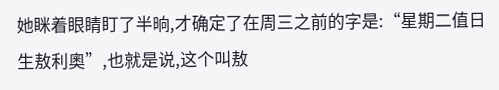她眯着眼睛盯了半晌,才确定了在周三之前的字是:“星期二值日生敖利奧”,也就是说,这个叫敖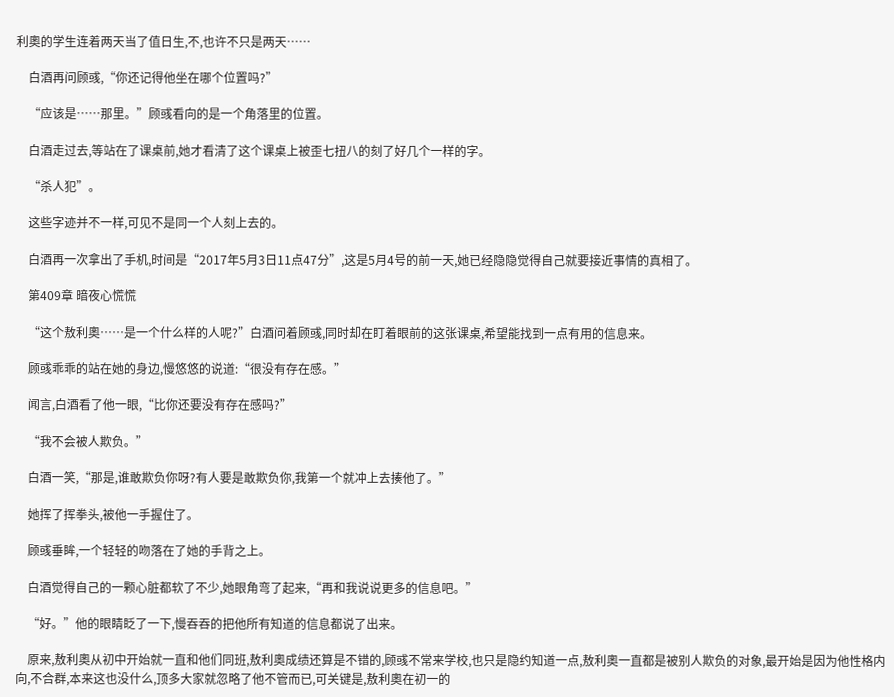利奧的学生连着两天当了值日生,不,也许不只是两天……

    白酒再问顾彧,“你还记得他坐在哪个位置吗?”

    “应该是……那里。”顾彧看向的是一个角落里的位置。

    白酒走过去,等站在了课桌前,她才看清了这个课桌上被歪七扭八的刻了好几个一样的字。

    “杀人犯”。

    这些字迹并不一样,可见不是同一个人刻上去的。

    白酒再一次拿出了手机,时间是“2017年5月3日11点47分”,这是5月4号的前一天,她已经隐隐觉得自己就要接近事情的真相了。

    第409章 暗夜心慌慌

    “这个敖利奧……是一个什么样的人呢?”白酒问着顾彧,同时却在盯着眼前的这张课桌,希望能找到一点有用的信息来。

    顾彧乖乖的站在她的身边,慢悠悠的说道:“很没有存在感。”

    闻言,白酒看了他一眼,“比你还要没有存在感吗?”

    “我不会被人欺负。”

    白酒一笑,“那是,谁敢欺负你呀?有人要是敢欺负你,我第一个就冲上去揍他了。”

    她挥了挥拳头,被他一手握住了。

    顾彧垂眸,一个轻轻的吻落在了她的手背之上。

    白酒觉得自己的一颗心脏都软了不少,她眼角弯了起来,“再和我说说更多的信息吧。”

    “好。”他的眼睛眨了一下,慢吞吞的把他所有知道的信息都说了出来。

    原来,敖利奧从初中开始就一直和他们同班,敖利奧成绩还算是不错的,顾彧不常来学校,也只是隐约知道一点,敖利奧一直都是被别人欺负的对象,最开始是因为他性格内向,不合群,本来这也没什么,顶多大家就忽略了他不管而已,可关键是,敖利奧在初一的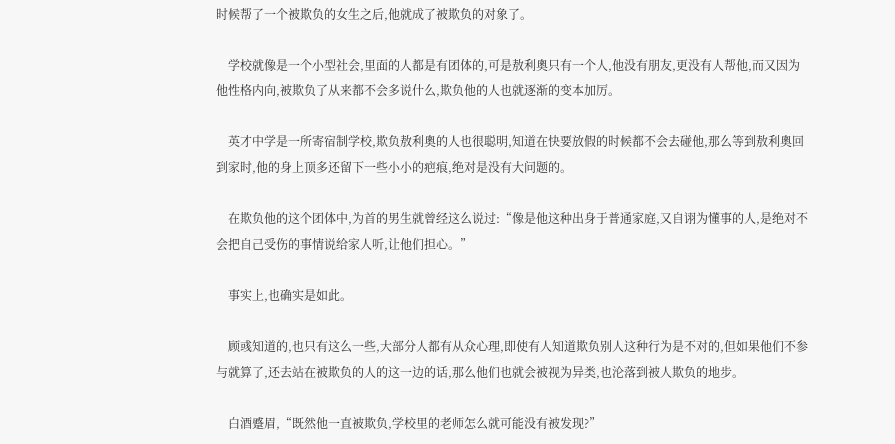时候帮了一个被欺负的女生之后,他就成了被欺负的对象了。

    学校就像是一个小型社会,里面的人都是有团体的,可是敖利奧只有一个人,他没有朋友,更没有人帮他,而又因为他性格内向,被欺负了从来都不会多说什么,欺负他的人也就逐渐的变本加厉。

    英才中学是一所寄宿制学校,欺负敖利奧的人也很聪明,知道在快要放假的时候都不会去碰他,那么等到敖利奧回到家时,他的身上顶多还留下一些小小的疤痕,绝对是没有大问题的。

    在欺负他的这个团体中,为首的男生就曾经这么说过:“像是他这种出身于普通家庭,又自诩为懂事的人,是绝对不会把自己受伤的事情说给家人听,让他们担心。”

    事实上,也确实是如此。

    顾彧知道的,也只有这么一些,大部分人都有从众心理,即使有人知道欺负别人这种行为是不对的,但如果他们不参与就算了,还去站在被欺负的人的这一边的话,那么他们也就会被视为异类,也沦落到被人欺负的地步。

    白酒蹙眉,“既然他一直被欺负,学校里的老师怎么就可能没有被发现?”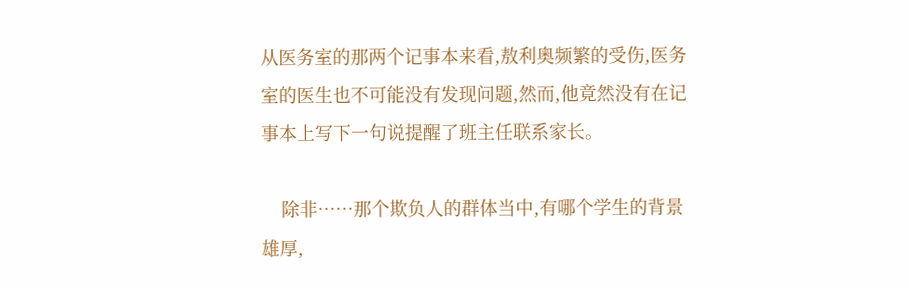从医务室的那两个记事本来看,敖利奧频繁的受伤,医务室的医生也不可能没有发现问题,然而,他竟然没有在记事本上写下一句说提醒了班主任联系家长。

    除非……那个欺负人的群体当中,有哪个学生的背景雄厚,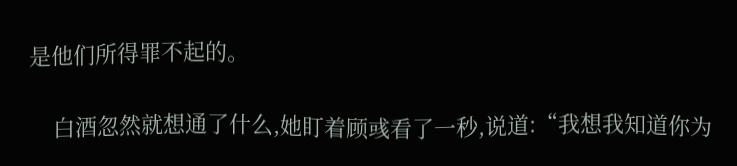是他们所得罪不起的。

    白酒忽然就想通了什么,她盯着顾彧看了一秒,说道:“我想我知道你为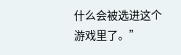什么会被选进这个游戏里了。”